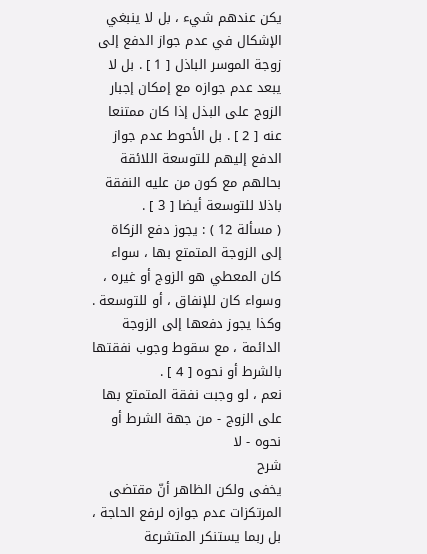يكن عندهم شيء ، بل لا ينبغي الإشكال في عدم جواز الدفع إلى زوجة الموسر الباذل [ 1 ] . بل لا يبعد عدم جوازه مع إمكان إجبار الزوج على البذل إذا كان ممتنعا عنه [ 2 ] . بل الأحوط عدم جواز الدفع إليهم للتوسعة اللائقة بحالهم مع كون من عليه النفقة باذلا للتوسعة أيضا [ 3 ] .
( مسألة 12 ) : يجوز دفع الزكاة إلى الزوجة المتمتع بها ، سواء كان المعطي هو الزوج أو غيره ، وسواء كان للإنفاق ، أو للتوسعة . وكذا يجوز دفعها إلى الزوجة الدائمة ، مع سقوط وجوب نفقتها بالشرط أو نحوه [ 4 ] .
نعم ، لو وجبت نفقة المتمتع بها على الزوج - من جهة الشرط أو نحوه - لا
شرح
يخفى ولكن الظاهر أنّ مقتضى المرتكزات عدم جوازه لرفع الحاجة ، بل ربما يستنكر المتشرعة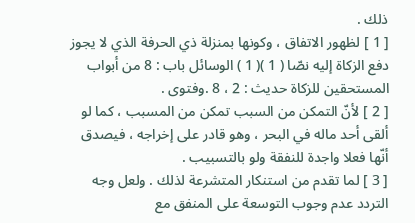ذلك .
[ 1 ] لظهور الاتفاق ، وكونها بمنزلة ذي الحرفة الذي لا يجوز دفع الزكاة إليه نصّا ( 1 )( 1 ) الوسائل باب : 8 من أبواب المستحقين للزكاة حديث : 2 ، 8 .وفتوى .
[ 2 ] لأنّ التمكن من السبب تمكن من المسبب ، كما لو ألقى أحد ماله في البحر ، وهو قادر على إخراجه ، فيصدق أنّها فعلا واجدة للنفقة ولو بالتسبيب .
[ 3 ] لما تقدم من استنكار المتشرعة لذلك . ولعل وجه التردد عدم وجوب التوسعة على المنفق مع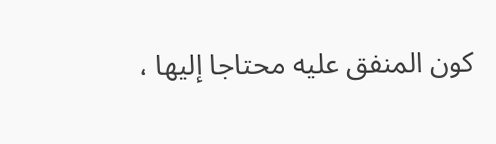كون المنفق عليه محتاجا إليها ،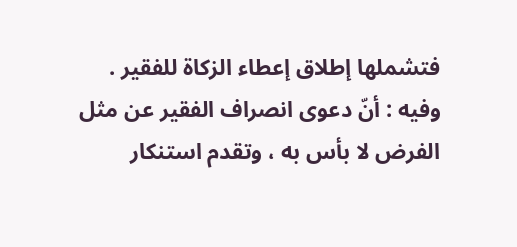فتشملها إطلاق إعطاء الزكاة للفقير .
وفيه : أنّ دعوى انصراف الفقير عن مثل الفرض لا بأس به ، وتقدم استنكار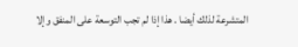المتشرعة لذلك أيضا . هذا إذا لم تجب التوسعة على المنفق وإلا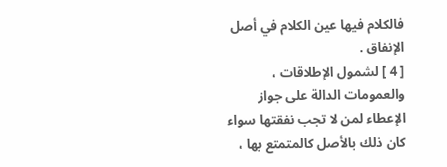فالكلام فيها عين الكلام في أصل الإنفاق .
[ 4 ] لشمول الإطلاقات ، والعمومات الدالة على جواز الإعطاء لمن لا تجب نفقتها سواء كان ذلك بالأصل كالمتمتع بها ،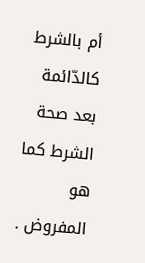أم بالشرط كالدّائمة بعد صحة الشرط كما هو المفروض .